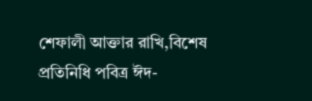শেফালী আক্তার রাখি,বিশেষ প্রতিনিধি পবিত্র ঈদ-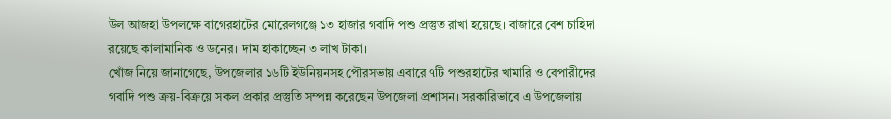উল আজহা উপলক্ষে বাগেরহাটের মোরেলগঞ্জে ১৩ হাজার গবাদি পশু প্রস্তুত রাখা হয়েছে। বাজারে বেশ চাহিদা রয়েছে কালামানিক ও ডনের। দাম হাকাচ্ছেন ৩ লাখ টাকা।
খোঁজ নিয়ে জানাগেছে, উপজেলার ১৬টি ইউনিয়নসহ পৌরসভায় এবারে ৭টি পশুরহাটের খামারি ও বেপারীদের গবাদি পশু ক্রয়-বিক্রয়ে সকল প্রকার প্রস্তুতি সম্পন্ন করেছেন উপজেলা প্রশাসন। সরকারিভাবে এ উপজেলায়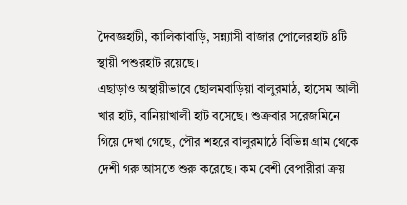দৈবজ্ঞহাটী, কালিকাবাড়ি, সন্ন্যাসী বাজার পোলেরহাট ৪টি স্থায়ী পশুরহাট রয়েছে।
এছাড়াও অস্থায়ীভাবে ছোলমবাড়িয়া বালুরমাঠ, হাসেম আলী খার হাট, বানিয়াখালী হাট বসেছে। শুক্রবার সরেজমিনে গিয়ে দেখা গেছে, পৌর শহরে বালুরমাঠে বিভিন্ন গ্রাম থেকে দেশী গরু আসতে শুরু করেছে। কম বেশী বেপারীরা ক্রয়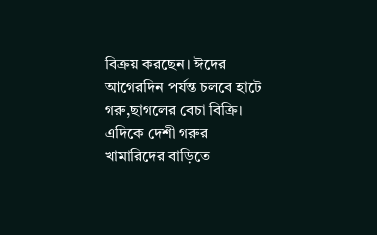বিক্রয় করছেন। ঈদের আগেরদিন পর্যন্ত চলবে হাটে গরু,ছাগলের বেচা বিক্রি।
এদিকে দেশী গরুর খামারিদের বাড়িতে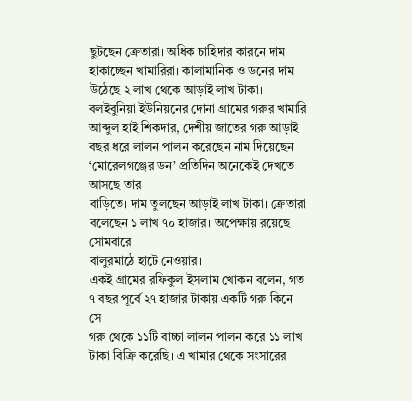ছুটছেন ক্রেতারা। অধিক চাহিদার কারনে দাম হাকাচ্ছেন খামারিরা। কালামানিক ও ডনের দাম উঠেছে ২ লাখ থেকে আড়াই লাখ টাকা।
বলইবুনিয়া ইউনিয়নের দোনা গ্রামের গরুর খামারি আব্দুল হাই শিকদার, দেশীয় জাতের গরু আড়াই
বছর ধরে লালন পালন করেছেন নাম দিয়েছেন ‘মোরেলগঞ্জের ডন’ প্রতিদিন অনেকেই দেখতে আসছে তার
বাড়িতে। দাম তুলছেন আড়াই লাখ টাকা। ক্রেতারা বলেছেন ১ লাখ ৭০ হাজার। অপেক্ষায় রয়েছে সোমবারে
বালুরমাঠে হাটে নেওয়ার।
একই গ্রামের রফিকুল ইসলাম খোকন বলেন, গত ৭ বছর পূর্বে ২৭ হাজার টাকায় একটি গরু কিনে সে
গরু থেকে ১১টি বাচ্চা লালন পালন করে ১১ লাখ টাকা বিক্রি করেছি। এ খামার থেকে সংসারের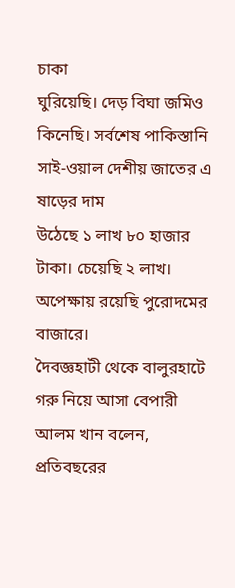চাকা
ঘুরিয়েছি। দেড় বিঘা জমিও কিনেছি। সর্বশেষ পাকিস্তানি সাই-ওয়াল দেশীয় জাতের এ ষাড়ের দাম
উঠেছে ১ লাখ ৮০ হাজার টাকা। চেয়েছি ২ লাখ। অপেক্ষায় রয়েছি পুরোদমের বাজারে।
দৈবজ্ঞহাটী থেকে বালুরহাটে গরু নিয়ে আসা বেপারী আলম খান বলেন, প্রতিবছরের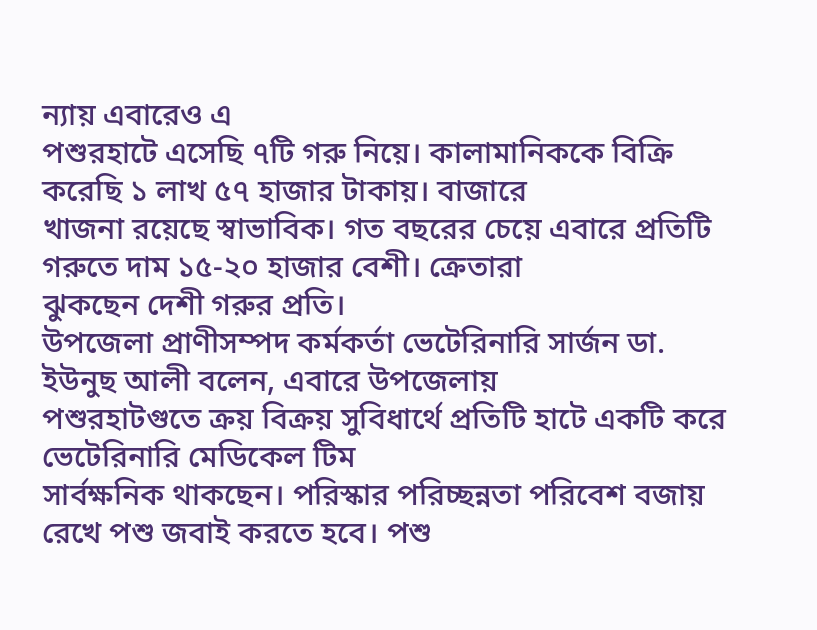ন্যায় এবারেও এ
পশুরহাটে এসেছি ৭টি গরু নিয়ে। কালামানিককে বিক্রি করেছি ১ লাখ ৫৭ হাজার টাকায়। বাজারে
খাজনা রয়েছে স্বাভাবিক। গত বছরের চেয়ে এবারে প্রতিটি গরুতে দাম ১৫-২০ হাজার বেশী। ক্রেতারা
ঝুকছেন দেশী গরুর প্রতি।
উপজেলা প্রাণীসম্পদ কর্মকর্তা ভেটেরিনারি সার্জন ডা. ইউনুছ আলী বলেন, এবারে উপজেলায়
পশুরহাটগুতে ক্রয় বিক্রয় সুবিধার্থে প্রতিটি হাটে একটি করে ভেটেরিনারি মেডিকেল টিম
সার্বক্ষনিক থাকছেন। পরিস্কার পরিচ্ছন্নতা পরিবেশ বজায় রেখে পশু জবাই করতে হবে। পশু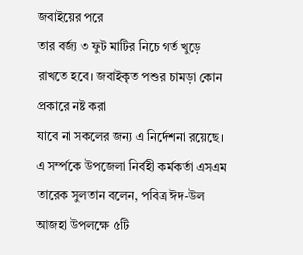জবাইয়ের পরে
তার বর্জ্য ৩ ফুট মাটির নিচে গর্ত খুড়ে রাখতে হবে। জবাইকৃত পশুর চামড়া কোন প্রকারে নষ্ট করা
যাবে না সকলের জন্য এ নির্দেশনা রয়েছে।
এ সর্ম্পকে উপজেলা নির্বহী কর্মকর্তা এসএম তারেক সুলতান বলেন, পবিত্র ঈদ-উল আজহা উপলক্ষে ৫টি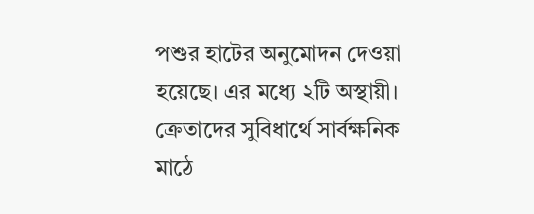পশুর হাটের অনুমোদন দেওয়া হয়েছে। এর মধ্যে ২টি অস্থায়ী। ক্রেতাদের সুবিধার্থে সার্বক্ষনিক মাঠে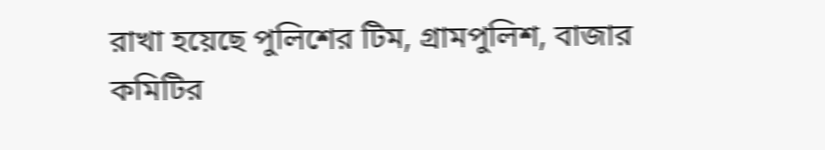রাখা হয়েছে পুলিশের টিম, গ্রামপুলিশ, বাজার কমিটির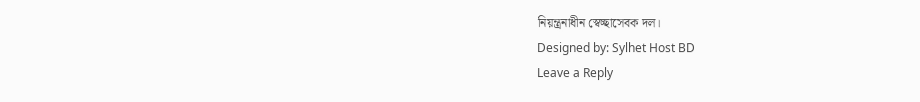নিয়ন্ত্রনাধীন স্বেচ্ছাসেবক দল।
Designed by: Sylhet Host BD
Leave a Reply